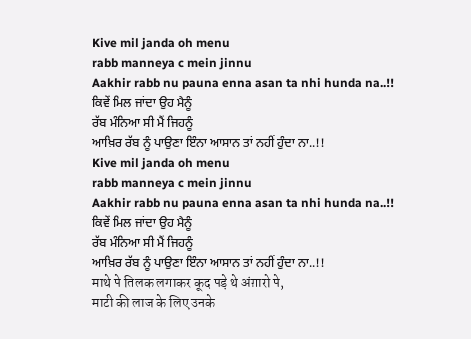Kive mil janda oh menu
rabb manneya c mein jinnu
Aakhir rabb nu pauna enna asan ta nhi hunda na..!!
ਕਿਵੇਂ ਮਿਲ ਜਾਂਦਾ ਉਹ ਮੈਨੂੰ
ਰੱਬ ਮੰਨਿਆ ਸੀ ਮੈਂ ਜਿਹਨੂੰ
ਆਖ਼ਿਰ ਰੱਬ ਨੂੰ ਪਾਉਣਾ ਇੰਨਾ ਆਸਾਨ ਤਾਂ ਨਹੀਂ ਹੁੰਦਾ ਨਾ..!!
Kive mil janda oh menu
rabb manneya c mein jinnu
Aakhir rabb nu pauna enna asan ta nhi hunda na..!!
ਕਿਵੇਂ ਮਿਲ ਜਾਂਦਾ ਉਹ ਮੈਨੂੰ
ਰੱਬ ਮੰਨਿਆ ਸੀ ਮੈਂ ਜਿਹਨੂੰ
ਆਖ਼ਿਰ ਰੱਬ ਨੂੰ ਪਾਉਣਾ ਇੰਨਾ ਆਸਾਨ ਤਾਂ ਨਹੀਂ ਹੁੰਦਾ ਨਾ..!!
माथे पे तिलक लगाकर कूद पड़े थे अंग़ारो पे,
माटी की लाज के लिए उनके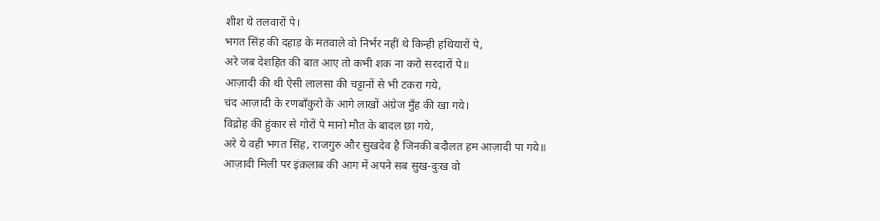शीश थे तलवारों पे।
भगत सिंह की दहाड़ के मतवाले वो निर्भर नहीं थे किन्ही हथियारों पे,
अरे जब देशहित की बात आए तो कभी शक ना करो सरदारों पे॥
आज़ादी की थी ऐसी लालसा की चट्टानों से भी टकरा गये,
चंद आज़ादी के रणबाँकुरो के आगे लाखों अंग्रेज मुँह की खा गये।
विद्रोह की हुंकार से गोरों पे मानो मौत के बादल छा गये,
अरे ये वही भगत सिंह, राजगुरु और सुखदेव है जिनकी बदौलत हम आज़ादी पा गये॥
आज़ादी मिली पर इंक़लाब की आग में अपने सब सुख-दुःख वो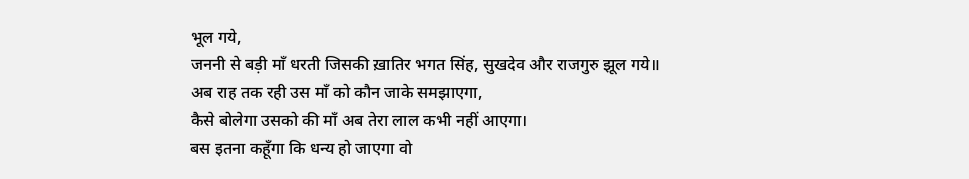भूल गये,
जननी से बड़ी माँ धरती जिसकी ख़ातिर भगत सिंह, सुखदेव और राजगुरु झूल गये॥
अब राह तक रही उस माँ को कौन जाके समझाएगा,
कैसे बोलेगा उसको की माँ अब तेरा लाल कभी नहीं आएगा।
बस इतना कहूँगा कि धन्य हो जाएगा वो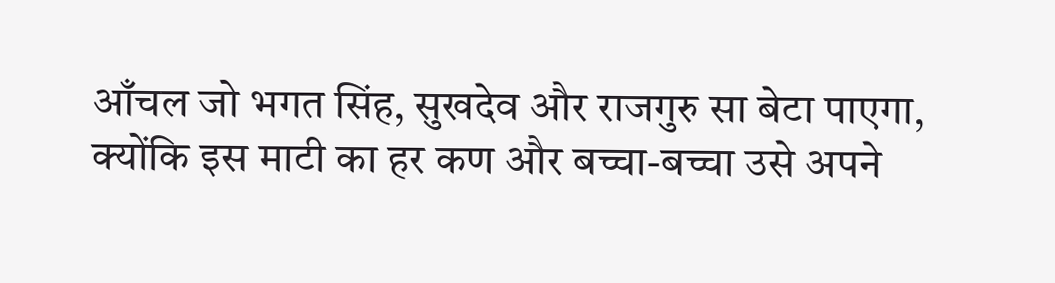आँचल जो भगत सिंह, सुखदेव और राजगुरु सा बेटा पाएगा,
क्योंकि इस माटी का हर कण और बच्चा-बच्चा उसे अपने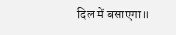दिल में बसाएगा॥